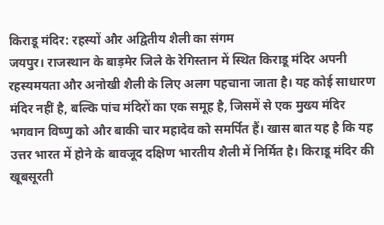किराडू मंदिर: रहस्यों और अद्वितीय शैली का संगम
जयपुर। राजस्थान के बाड़मेर जिले के रेगिस्तान में स्थित किराडू मंदिर अपनी रहस्यमयता और अनोखी शैली के लिए अलग पहचाना जाता है। यह कोई साधारण मंदिर नहीं है, बल्कि पांच मंदिरों का एक समूह है, जिसमें से एक मुख्य मंदिर भगवान विष्णु को और बाकी चार महादेव को समर्पित हैं। खास बात यह है कि यह उत्तर भारत में होने के बावजूद दक्षिण भारतीय शैली में निर्मित है। किराडू मंदिर की खूबसूरती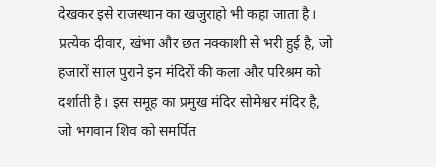देखकर इसे राजस्थान का खजुराहो भी कहा जाता है। प्रत्येक दीवार, खंभा और छत नक्काशी से भरी हुई है, जो हजारों साल पुराने इन मंदिरों की कला और परिश्रम को दर्शाती है। इस समूह का प्रमुख मंदिर सोमेश्वर मंदिर है, जो भगवान शिव को समर्पित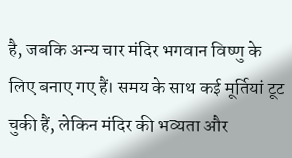है, जबकि अन्य चार मंदिर भगवान विष्णु के लिए बनाए गए हैं। समय के साथ कई मूर्तियां टूट चुकी हैं, लेकिन मंदिर की भव्यता और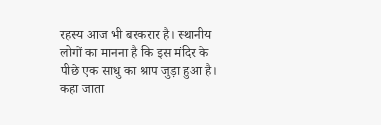रहस्य आज भी बरकरार है। स्थानीय लोगों का मानना है कि इस मंदिर के पीछे एक साधु का श्राप जुड़ा हुआ है।
कहा जाता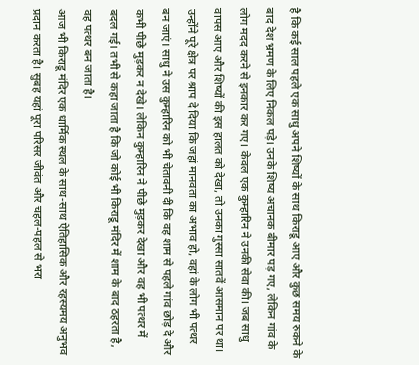है कि कई साल पहले एक साधु अपने शिष्यों के साथ किराडू आए और कुछ समय रुकने के बाद देश भ्रमण के लिए निकल पड़े। उनके शिष्य अचानक बीमार पड़ गए, लेकिन गांव के लोग मदद करने से इनकार कर गए। केवल एक कुम्हारिन ने उनकी सेवा की। जब साधु वापस आए और शिष्यों की इस हालत को देखा, तो उनका गुस्सा सातवें आसमान पर था। उन्होंने पूरे क्षेत्र पर श्राप दे दिया कि जहां मानवता का अभाव हो, वहां के लोग भी पत्थर बन जाएं। साधु ने उस कुम्हारिन को भी चेतावनी दी कि वह शाम से पहले गांव छोड़ दे और कभी पीछे मुड़कर न देखे। लेकिन कुम्हारिन ने पीछे मुड़कर देखा और वह भी पत्थर में बदल गई। तभी से कहा जाता है कि जो कोई भी किराडू मंदिर में शाम के बाद ठहरता है, वह पत्थर बन जाता है।
आज भी किराडू मंदिर एक धार्मिक स्थल के साथ-साथ ऐतिहासिक और रहस्यमय अनुभव प्रदान करता है। सुबह यहां पूरा परिसर जीवंत और चहल-पहल से भरा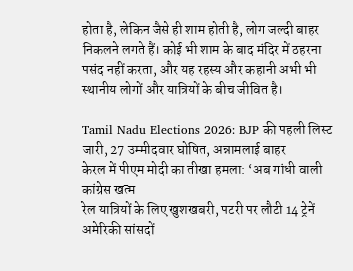होता है, लेकिन जैसे ही शाम होती है, लोग जल्दी बाहर निकलने लगते हैं। कोई भी शाम के बाद मंदिर में ठहरना पसंद नहीं करता, और यह रहस्य और कहानी अभी भी स्थानीय लोगों और यात्रियों के बीच जीवित है।

Tamil Nadu Elections 2026: BJP की पहली लिस्ट जारी, 27 उम्मीदवार घोषित, अन्नामलाई बाहर
केरल में पीएम मोदी का तीखा हमला: ‘अब गांधी वाली कांग्रेस खत्म
रेल यात्रियों के लिए खुशखबरी, पटरी पर लौटी 14 ट्रेनें
अमेरिकी सांसदों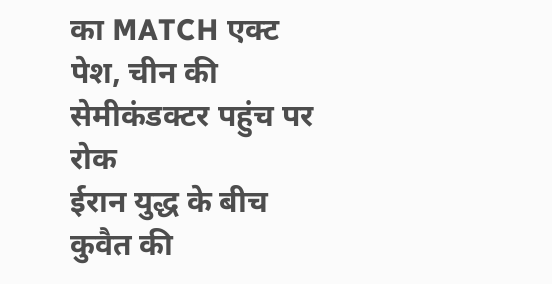का MATCH एक्ट पेश, चीन की सेमीकंडक्टर पहुंच पर रोक
ईरान युद्ध के बीच कुवैत की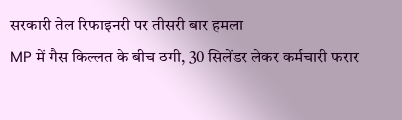सरकारी तेल रिफाइनरी पर तीसरी बार हमला
MP में गैस किल्लत के बीच ठगी, 30 सिलेंडर लेकर कर्मचारी फरार